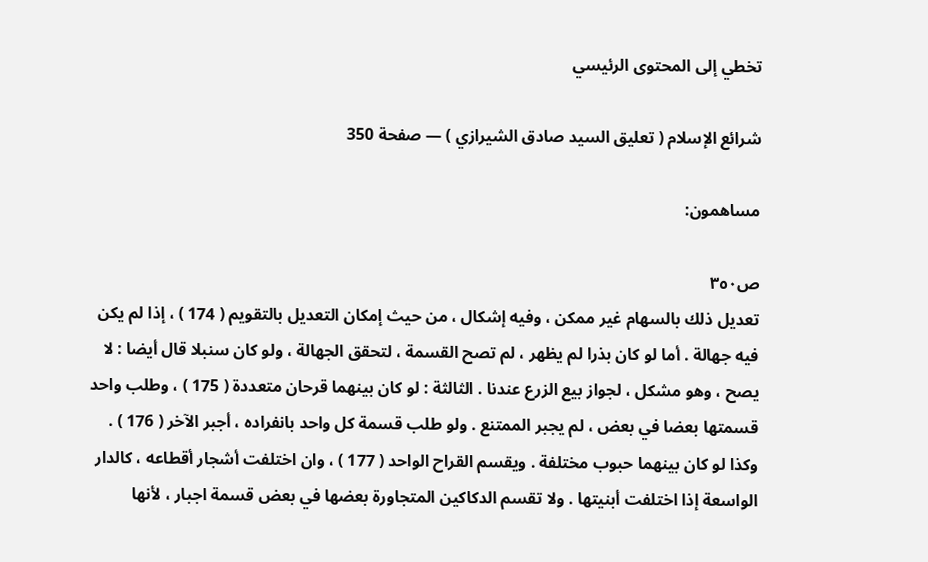تخطي إلى المحتوى الرئيسي

شرائع الإسلام ( تعليق السيد صادق الشيرازي ) — صفحة 350

مساهمون:

ص٣٥٠
تعديل ذلك بالسهام غير ممكن ، وفيه إشكال ، من حيث إمكان التعديل بالتقويم ( 174 ) ، إذا لم يكن فيه جهالة . أما لو كان بذرا لم يظهر ، لم تصح القسمة ، لتحقق الجهالة ، ولو كان سنبلا قال أيضا : لا يصح ، وهو مشكل ، لجواز بيع الزرع عندنا . الثالثة : لو كان بينهما قرحان متعددة ( 175 ) ، وطلب واحد قسمتها بعضا في بعض ، لم يجبر الممتنع . ولو طلب قسمة كل واحد بانفراده ، أجبر الآخر ( 176 ) . وكذا لو كان بينهما حبوب مختلفة . ويقسم القراح الواحد ( 177 ) ، وان اختلفت أشجار أقطاعه ، كالدار الواسعة إذا اختلفت أبنيتها . ولا تقسم الدكاكين المتجاورة بعضها في بعض قسمة اجبار ، لأنها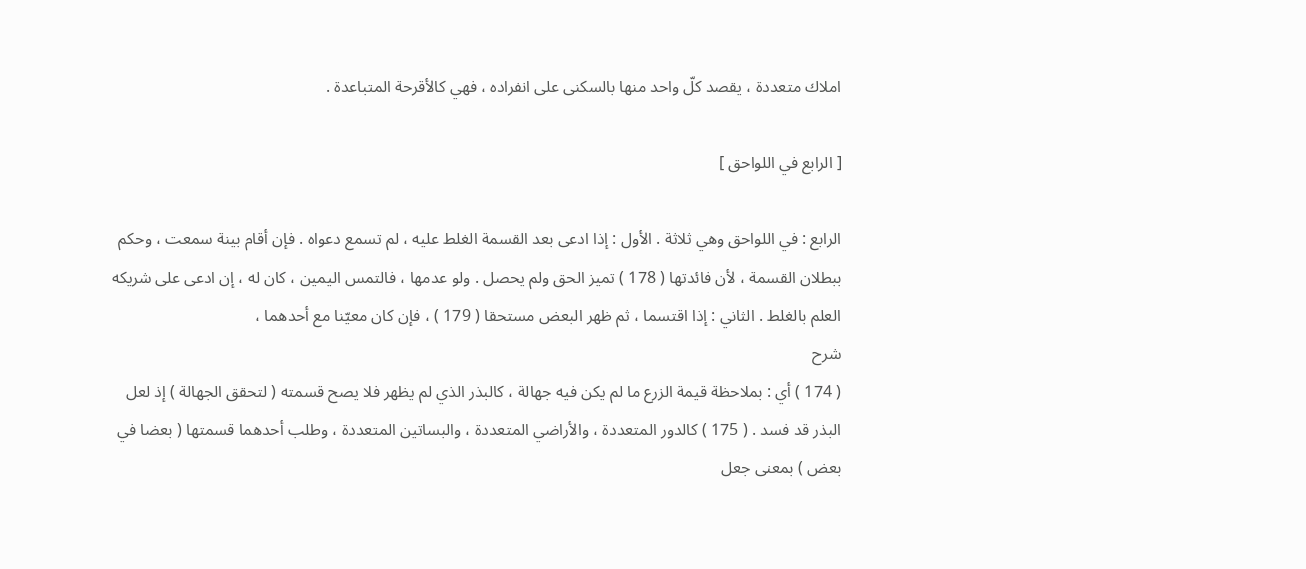املاك متعددة ، يقصد كلّ واحد منها بالسكنى على انفراده ، فهي كالأقرحة المتباعدة .

[ الرابع في اللواحق ]

الرابع : في اللواحق وهي ثلاثة . الأول : إذا ادعى بعد القسمة الغلط عليه ، لم تسمع دعواه . فإن أقام بينة سمعت ، وحكم ببطلان القسمة ، لأن فائدتها ( 178 ) تميز الحق ولم يحصل . ولو عدمها ، فالتمس اليمين ، كان له ، إن ادعى على شريكه العلم بالغلط . الثاني : إذا اقتسما ، ثم ظهر البعض مستحقا ( 179 ) ، فإن كان معيّنا مع أحدهما ،
شرح
( 174 ) أي : بملاحظة قيمة الزرع ما لم يكن فيه جهالة ، كالبذر الذي لم يظهر فلا يصح قسمته ( لتحقق الجهالة ) إذ لعل البذر قد فسد . ( 175 ) كالدور المتعددة ، والأراضي المتعددة ، والبساتين المتعددة ، وطلب أحدهما قسمتها ( بعضا في بعض ) بمعنى جعل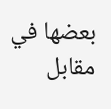بعضها في مقابل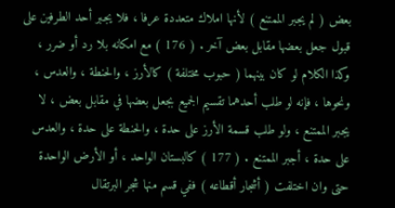بعض ( لم يجبر الممتنع ) لأنها املاك متعددة عرفا ، فلا يجبر أحد الطرفين على قبول جعل بعضها مقابل بعض آخر . ( 176 ) مع امكانه بلا رد أو ضرر ، وكذا الكلام لو كان بينهما ( حبوب مختلفة ) كالأرز ، والحنطة ، والعدس ، ونحوها ، فإنه لو طلب أحدهما تقسيم الجميع بجعل بعضها في مقابل بعض ، لا يجبر الممتنع ، ولو طلب قسمة الأرز على حدة ، والحنطة على حدة ، والعدس على حدة ، أجبر الممتنع . ( 177 ) كالبستان الواحد ، أو الأرض الواحدة حتى وان اختلفت ( أشجار أقطاعه ) ففي قسم منها شجر البرتقال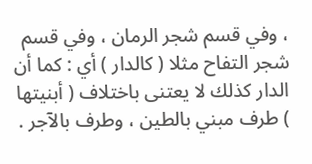، وفي قسم شجر الرمان ، وفي قسم شجر التفاح مثلا ( كالدار ) أي : كما أن الدار كذلك لا يعتنى باختلاف ( أبنيتها ) طرف مبني بالطين ، وطرف بالآجر .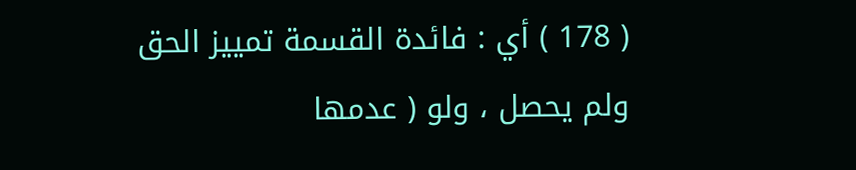( 178 ) أي : فائدة القسمة تمييز الحق ولم يحصل ، ولو ( عدمها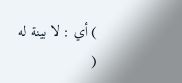) أي : لا بينة له (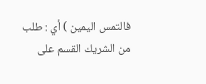فالتمس اليمين ) أي : طلب من الشريك القسم على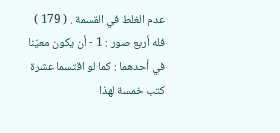عدم الغلط في القسمة . ( 179 ) فله أربع صور : 1 - أن يكون معيّنا في أحدهما : كما لو اقتسما عشرة كتب خمسة لهذا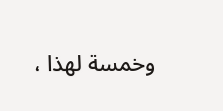وخمسة لهذا ،